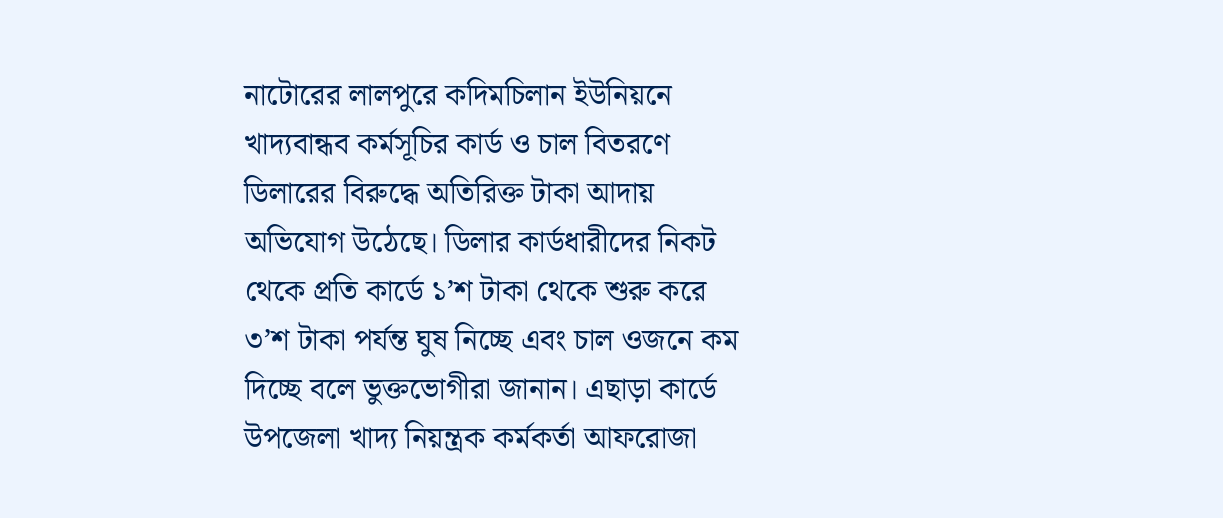নাটোরের লালপুরে কদিমচিলান ইউনিয়নে খাদ্যবান্ধব কর্মসূচির কার্ড ও চাল বিতরণে ডিলারের বিরুদ্ধে অতিরিক্ত টাকা আদায় অভিযোগ উঠেছে। ডিলার কার্ডধারীদের নিকট থেকে প্রতি কার্ডে ১’শ টাকা থেকে শুরু করে ৩’শ টাকা পর্যন্ত ঘুষ নিচ্ছে এবং চাল ওজনে কম দিচ্ছে বলে ভুক্তভোগীরা জানান। এছাড়া কার্ডে উপজেলা খাদ্য নিয়ন্ত্রক কর্মকর্তা আফরোজা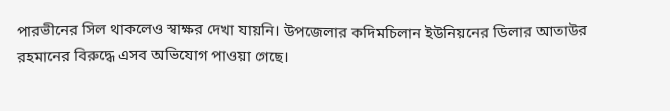পারভীনের সিল থাকলেও স্বাক্ষর দেখা যায়নি। উপজেলার কদিমচিলান ইউনিয়নের ডিলার আতাউর রহমানের বিরুদ্ধে এসব অভিযোগ পাওয়া গেছে।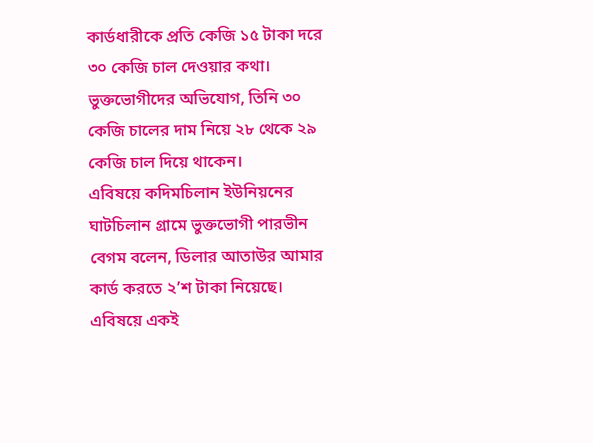কার্ডধারীকে প্রতি কেজি ১৫ টাকা দরে ৩০ কেজি চাল দেওয়ার কথা। ভুক্তভোগীদের অভিযোগ, তিনি ৩০ কেজি চালের দাম নিয়ে ২৮ থেকে ২৯ কেজি চাল দিয়ে থাকেন।
এবিষয়ে কদিমচিলান ইউনিয়নের ঘাটচিলান গ্রামে ভুক্তভোগী পারভীন বেগম বলেন, ডিলার আতাউর আমার কার্ড করতে ২’শ টাকা নিয়েছে।
এবিষয়ে একই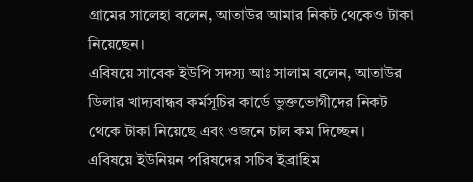গ্রামের সালেহা বলেন, আতাউর আমার নিকট থেকেও টাকা নিয়েছেন।
এবিষয়ে সাবেক ইউপি সদস্য আঃ সালাম বলেন, আতাউর ডিলার খাদ্যবান্ধব কর্মসূচির কার্ডে ভুক্তভোগীদের নিকট থেকে টাকা নিয়েছে এবং ওজনে চাল কম দিচ্ছেন।
এবিষয়ে ইউনিয়ন পরিষদের সচিব ইব্রাহিম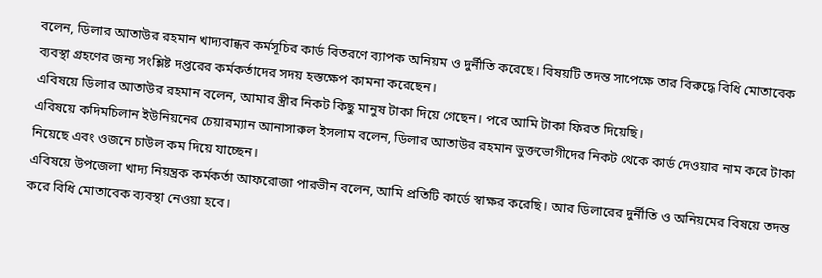বলেন, ডিলার আতাউর রহমান খাদ্যবান্ধব কর্মসূচির কার্ড বিতরণে ব্যাপক অনিয়ম ও দুর্নীতি করেছে। বিষয়টি তদন্ত সাপেক্ষে তার বিরুদ্ধে বিধি মোতাবেক ব্যবস্থা গ্রহণের জন্য সংশ্লিষ্ট দপ্তরের কর্মকর্তাদের সদয় হস্তক্ষেপ কামনা করেছেন।
এবিষয়ে ডিলার আতাউর রহমান বলেন, আমার স্ত্রীর নিকট কিছু মানুষ টাকা দিয়ে গেছেন। পরে আমি টাকা ফিরত দিয়েছি।
এবিষয়ে কদিমচিলান ইউনিয়নের চেয়ারম্যান আনাসারুল ইসলাম বলেন, ডিলার আতাউর রহমান ভুক্তভোগীদের নিকট থেকে কার্ড দেওয়ার নাম করে টাকা নিয়েছে এবং ওজনে চাউল কম দিয়ে যাচ্ছেন।
এবিষয়ে উপজেলা খাদ্য নিয়ন্ত্রক কর্মকর্তা আফরোজা পারভীন বলেন, আমি প্রতিটি কার্ডে স্বাক্ষর করেছি। আর ডিলারের দুর্নীতি ও অনিয়মের বিষয়ে তদন্ত করে বিধি মোতাবেক ব্যবস্থা নেওয়া হবে।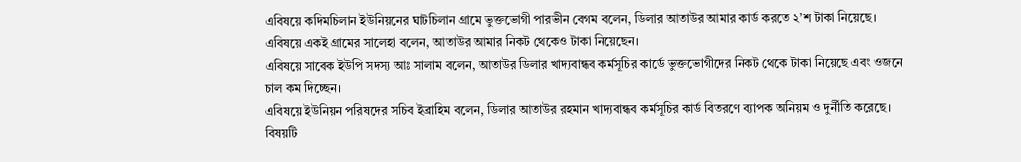এবিষয়ে কদিমচিলান ইউনিয়নের ঘাটচিলান গ্রামে ভুক্তভোগী পারভীন বেগম বলেন, ডিলার আতাউর আমার কার্ড করতে ২’শ টাকা নিয়েছে।
এবিষয়ে একই গ্রামের সালেহা বলেন, আতাউর আমার নিকট থেকেও টাকা নিয়েছেন।
এবিষয়ে সাবেক ইউপি সদস্য আঃ সালাম বলেন, আতাউর ডিলার খাদ্যবান্ধব কর্মসূচির কার্ডে ভুক্তভোগীদের নিকট থেকে টাকা নিয়েছে এবং ওজনে চাল কম দিচ্ছেন।
এবিষয়ে ইউনিয়ন পরিষদের সচিব ইব্রাহিম বলেন, ডিলার আতাউর রহমান খাদ্যবান্ধব কর্মসূচির কার্ড বিতরণে ব্যাপক অনিয়ম ও দুর্নীতি করেছে। বিষয়টি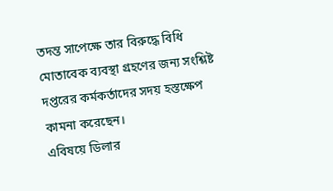তদন্ত সাপেক্ষে তার বিরুদ্ধে বিধি মোতাবেক ব্যবস্থা গ্রহণের জন্য সংশ্লিষ্ট দপ্তরের কর্মকর্তাদের সদয় হস্তক্ষেপ কামনা করেছেন।
এবিষয়ে ডিলার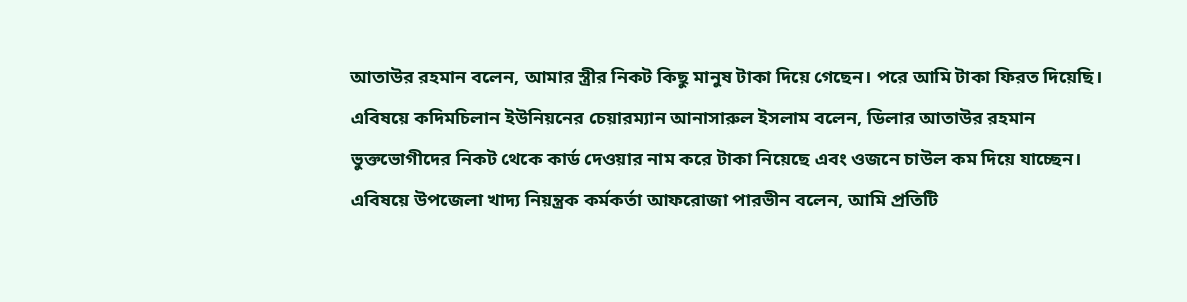আতাউর রহমান বলেন, আমার স্ত্রীর নিকট কিছু মানুষ টাকা দিয়ে গেছেন। পরে আমি টাকা ফিরত দিয়েছি।
এবিষয়ে কদিমচিলান ইউনিয়নের চেয়ারম্যান আনাসারুল ইসলাম বলেন, ডিলার আতাউর রহমান ভুক্তভোগীদের নিকট থেকে কার্ড দেওয়ার নাম করে টাকা নিয়েছে এবং ওজনে চাউল কম দিয়ে যাচ্ছেন।
এবিষয়ে উপজেলা খাদ্য নিয়ন্ত্রক কর্মকর্তা আফরোজা পারভীন বলেন, আমি প্রতিটি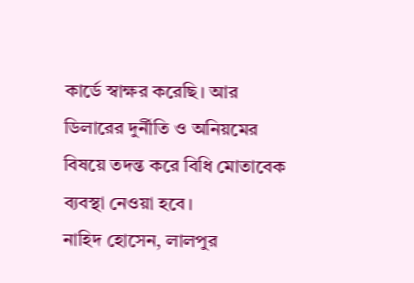কার্ডে স্বাক্ষর করেছি। আর ডিলারের দুর্নীতি ও অনিয়মের বিষয়ে তদন্ত করে বিধি মোতাবেক ব্যবস্থা নেওয়া হবে।
নাহিদ হোসেন, লালপুর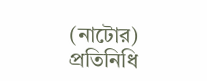(নাটোর) প্রতিনিধি